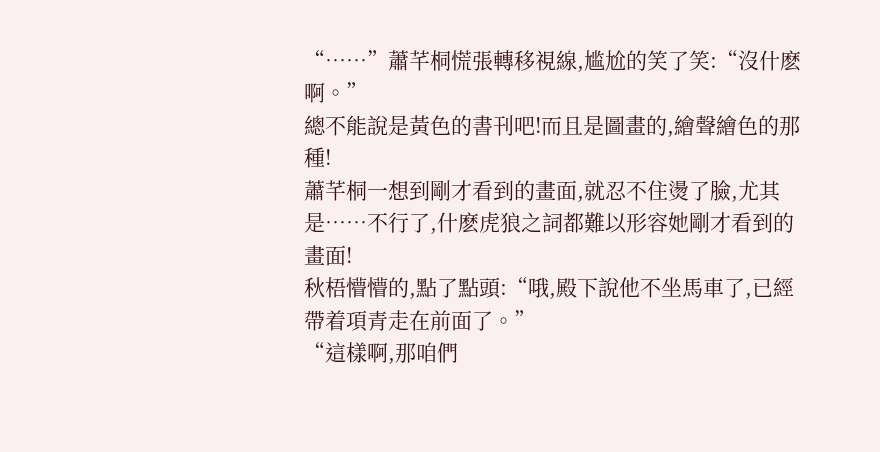“……”蕭芊桐慌張轉移視線,尴尬的笑了笑:“沒什麽啊。”
總不能說是黃色的書刊吧!而且是圖畫的,繪聲繪色的那種!
蕭芊桐一想到剛才看到的畫面,就忍不住燙了臉,尤其是……不行了,什麽虎狼之詞都難以形容她剛才看到的畫面!
秋梧懵懵的,點了點頭:“哦,殿下說他不坐馬車了,已經帶着項青走在前面了。”
“這樣啊,那咱們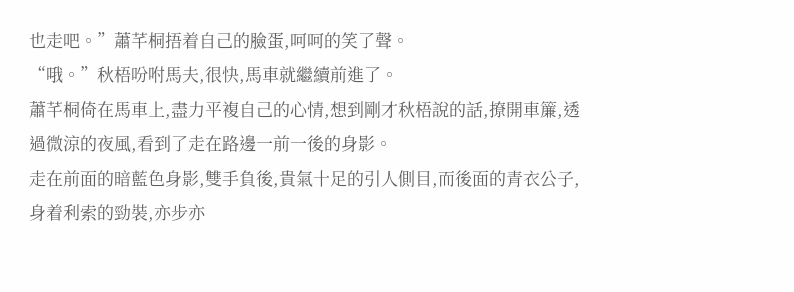也走吧。”蕭芊桐捂着自己的臉蛋,呵呵的笑了聲。
“哦。”秋梧吩咐馬夫,很快,馬車就繼續前進了。
蕭芊桐倚在馬車上,盡力平複自己的心情,想到剛才秋梧說的話,撩開車簾,透過微涼的夜風,看到了走在路邊一前一後的身影。
走在前面的暗藍色身影,雙手負後,貴氣十足的引人側目,而後面的青衣公子,身着利索的勁裝,亦步亦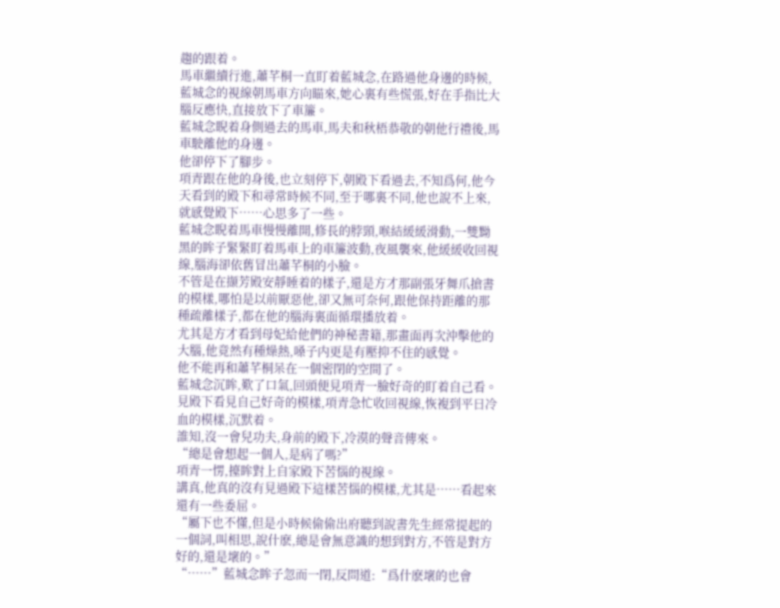趨的跟着。
馬車繼續行進,蕭芊桐一直盯着藍城念,在路過他身邊的時候,藍城念的視線朝馬車方向瞄來,她心裏有些慌張,好在手指比大腦反應快,直接放下了車簾。
藍城念睨着身側過去的馬車,馬夫和秋梧恭敬的朝他行禮後,馬車駛離他的身邊。
他卻停下了腳步。
項青跟在他的身後,也立刻停下,朝殿下看過去,不知爲何,他今天看到的殿下和尋常時候不同,至于哪裏不同,他也說不上來,就感覺殿下……心思多了一些。
藍城念睨着馬車慢慢離開,修長的脖頸,喉結緩緩滑動,一雙黝黑的眸子緊緊盯着馬車上的車簾波動,夜風襲來,他緩緩收回視線,腦海卻依舊冒出蕭芊桐的小臉。
不管是在撷芳殿安靜睡着的樣子,還是方才那副張牙舞爪搶書的模樣,哪怕是以前厭惡他,卻又無可奈何,跟他保持距離的那種疏離樣子,都在他的腦海裏面循環播放着。
尤其是方才看到母妃給他們的神秘書籍,那畫面再次沖擊他的大腦,他竟然有種燥熱,嗓子内更是有壓抑不住的感覺。
他不能再和蕭芊桐呆在一個密閉的空間了。
藍城念沉眸,歎了口氣,回頭便見項青一臉好奇的盯着自己看。
見殿下看見自己好奇的模樣,項青急忙收回視線,恢複到平日冷血的模樣,沉默着。
誰知,沒一會兒功夫,身前的殿下,冷漠的聲音傳來。
“總是會想起一個人,是病了嗎?”
項青一愣,擡眸對上自家殿下苦惱的視線。
講真,他真的沒有見過殿下這樣苦惱的模樣,尤其是……看起來還有一些委屈。
“屬下也不懂,但是小時候偷偷出府聽到說書先生經常提起的一個詞,叫相思,說什麽,總是會無意識的想到對方,不管是對方好的,還是壞的。”
“……”藍城念眸子忽而一閉,反問道:“爲什麽壞的也會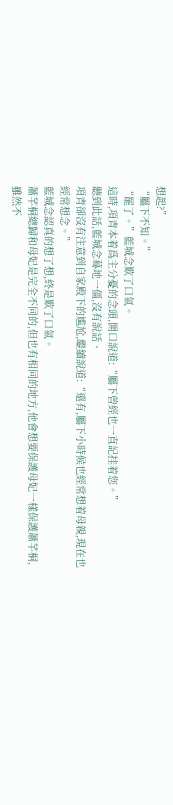想起?”
“屬下不知。”
“罷了。”藍城念歎了口氣。
這時,項青本着爲主分憂的念頭,開口說道:“屬下曾經也一直記挂着您。”
聽到此話,藍城念蓦地一僵,沒有說話、
項青卻沒有注意到自家殿下的尴尬,繼續說道:“還有,屬下小時候也經常想着母親,現在也經常想念。”
藍城念認真的想了想,終是歎了口氣。
蕭芊桐總歸和母妃是完全不同的,但也有相同的地方,他會想要保護母妃一樣保護蕭芊桐,雖然不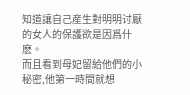知道讓自己産生對明明讨厭的女人的保護欲是因爲什麽。
而且看到母妃留給他們的小秘密,他第一時間就想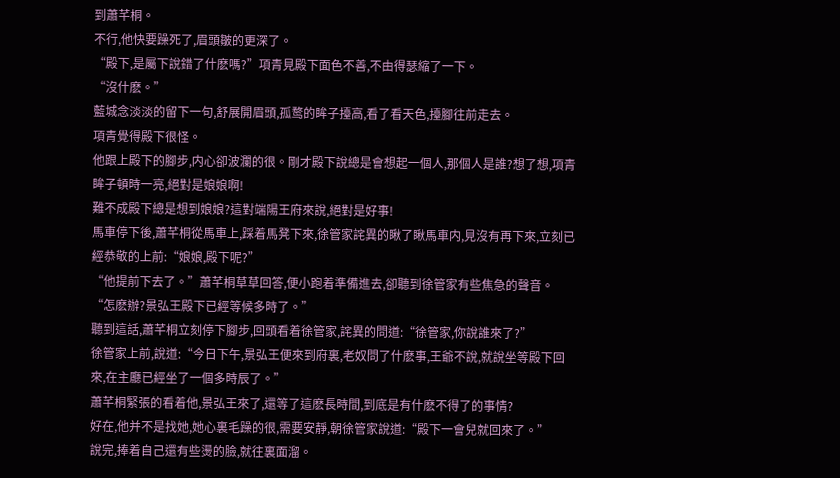到蕭芊桐。
不行,他快要躁死了,眉頭皺的更深了。
“殿下,是屬下說錯了什麽嗎?”項青見殿下面色不善,不由得瑟縮了一下。
“沒什麽。”
藍城念淡淡的留下一句,舒展開眉頭,孤鹜的眸子擡高,看了看天色,擡腳往前走去。
項青覺得殿下很怪。
他跟上殿下的腳步,内心卻波瀾的很。剛才殿下說總是會想起一個人,那個人是誰?想了想,項青眸子頓時一亮,絕對是娘娘啊!
難不成殿下總是想到娘娘?這對端陽王府來說,絕對是好事!
馬車停下後,蕭芊桐從馬車上,踩着馬凳下來,徐管家詫異的瞅了瞅馬車内,見沒有再下來,立刻已經恭敬的上前:“娘娘,殿下呢?”
“他提前下去了。”蕭芊桐草草回答,便小跑着準備進去,卻聽到徐管家有些焦急的聲音。
“怎麽辦?景弘王殿下已經等候多時了。”
聽到這話,蕭芊桐立刻停下腳步,回頭看着徐管家,詫異的問道:“徐管家,你說誰來了?”
徐管家上前,說道:“今日下午,景弘王便來到府裏,老奴問了什麽事,王爺不說,就說坐等殿下回來,在主廳已經坐了一個多時辰了。”
蕭芊桐緊張的看着他,景弘王來了,還等了這麽長時間,到底是有什麽不得了的事情?
好在,他并不是找她,她心裏毛躁的很,需要安靜,朝徐管家說道:“殿下一會兒就回來了。”
說完,捧着自己還有些燙的臉,就往裏面溜。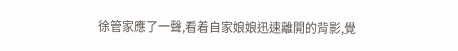徐管家應了一聲,看着自家娘娘迅速離開的背影,覺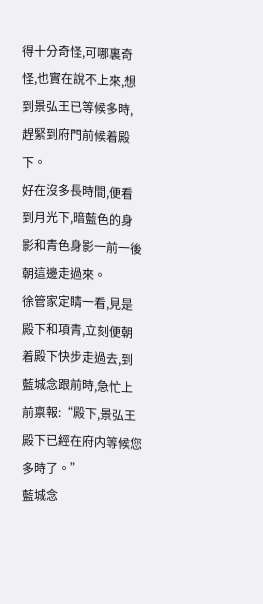得十分奇怪,可哪裏奇怪,也實在說不上來,想到景弘王已等候多時,趕緊到府門前候着殿下。
好在沒多長時間,便看到月光下,暗藍色的身影和青色身影一前一後朝這邊走過來。
徐管家定睛一看,見是殿下和項青,立刻便朝着殿下快步走過去,到藍城念跟前時,急忙上前禀報:“殿下,景弘王殿下已經在府内等候您多時了。”
藍城念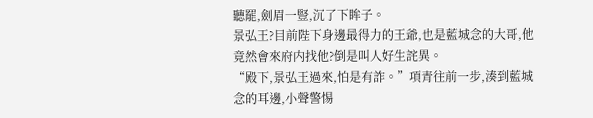聽罷,劍眉一豎,沉了下眸子。
景弘王?目前陛下身邊最得力的王爺,也是藍城念的大哥,他竟然會來府内找他?倒是叫人好生詫異。
“殿下,景弘王過來,怕是有詐。”項青往前一步,湊到藍城念的耳邊,小聲警惕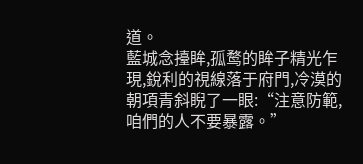道。
藍城念擡眸,孤鹜的眸子精光乍現,銳利的視線落于府門,冷漠的朝項青斜睨了一眼:“注意防範,咱們的人不要暴露。”